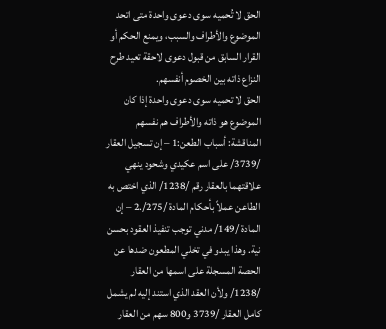الحق لا تُحميه سوى دعوى واحدة متى اتحد الموضوع والأطراف والسبب، ويمنع الحكم أو القرار السابق من قبول دعوى لاحقة تعيد طرح النزاع ذاته بين الخصوم أنفسهم.
الحق لا تحميه سوى دعوى واحدة إذا كان الموضوع هو ذاته والأطراف هم نفسهم المناقشة: أسباب الطعن:1 – إن تسجيل العقار /3739/ على اسم عكيدي وشحود ينهي علاقتهما بالعقار رقم /1238/ الذي اختص به الطاعن عملاً بأحكام المادة /275/.2 – إن المادة /149/ مدني توجب تنفيذ العقود بحسن نية. وهذا يبدو في تخلي المطعون ضدها عن الحصة المسجلة على اسمها من العقار /1238/ ولأن العقد الذي استند إليه لم يشمل كامل العقار /3739 و800 سهم من العقار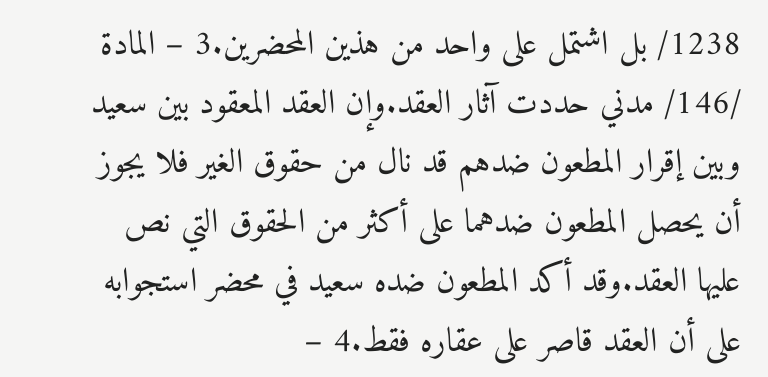1238/ بل اشتمل على واحد من هذين المحضرين.3 – المادة /146/ مدني حددت آثار العقد.وإن العقد المعقود بين سعيد وبين إقرار المطعون ضدهم قد نال من حقوق الغير فلا يجوز أن يحصل المطعون ضدهما على أكثر من الحقوق التي نص عليها العقد.وقد أكد المطعون ضده سعيد في محضر استجوابه على أن العقد قاصر على عقاره فقط.4 –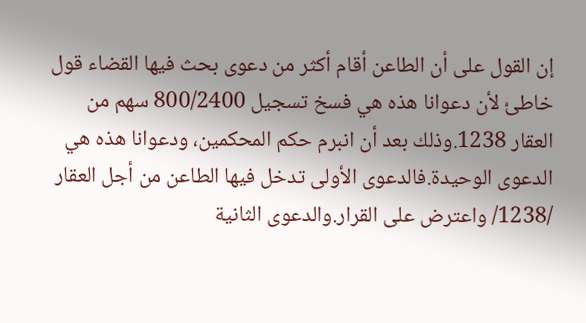إن القول على أن الطاعن أقام أكثر من دعوى بحث فيها القضاء قول خاطئ لأن دعوانا هذه هي فسخ تسجيل 800/2400 سهم من العقار 1238.وذلك بعد أن انبرم حكم المحكمين، ودعوانا هذه هي الدعوى الوحيدة.فالدعوى الأولى تدخل فيها الطاعن من أجل العقار /1238/ واعترض على القرار.والدعوى الثانية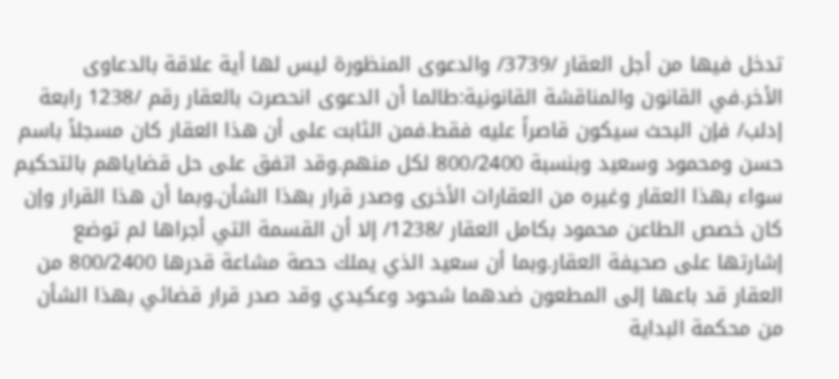تدخل فيها من أجل العقار /3739/ والدعوى المنظورة ليس لها أية علاقة بالدعاوى الأخر.في القانون والمناقشة القانونية:طالما أن الدعوى انحصرت بالعقار رقم /1238 رابعة إدلب/ فإن البحث سيكون قاصراً عليه فقط.فمن الثابت على أن هذا العقار كان مسجلاً باسم حسن ومحمود وسعيد وبنسبة 800/2400 لكل منهم.وقد اتفق على حل قضاياهم بالتحكيم سواء بهذا العقار وغيره من العقارات الأخرى وصدر قرار بهذا الشأن.وبما أن هذا القرار وإن كان خصص الطاعن محمود بكامل العقار /1238/ إلا أن القسمة التي أجراها لم توضع إشارتها على صحيفة العقار.وبما أن سعيد الذي يملك حصة مشاعة قدرها 800/2400 من العقار قد باعها إلى المطعون ضدهما شحود وعكيدي وقد صدر قرار قضائي بهذا الشأن من محكمة البداية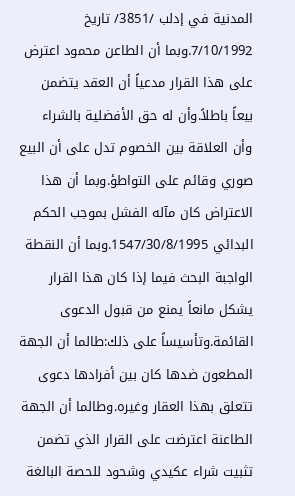المدنية في إدلب /3851/ تاريخ 7/10/1992.وبما أن الطاعن محمود اعترض على هذا القرار مدعياً أن العقد يتضمن بيعاً باطلاً.وأن له حق الأفضلية بالشراء وأن العلاقة بين الخصوم تدل على أن البيع صوري وقائم على التواطؤ.وبما أن هذا الاعتراض كان مآله الفشل بموجب الحكم البدائي 1547/30/8/1995.وبما أن النقطة الواجبة البحث فيما إذا كان هذا القرار يشكل مانعاً يمنع من قبول الدعوى القائمة.وتأسيساً على ذلك:طالما أن الجهة المطعون ضدها كان بين أفرادها دعوى تتعلق بهذا العقار وغيره.وطالما أن الجهة الطاعنة اعترضت على القرار الذي تضمن تثبيت شراء عكيدي وشحود للحصة البالغة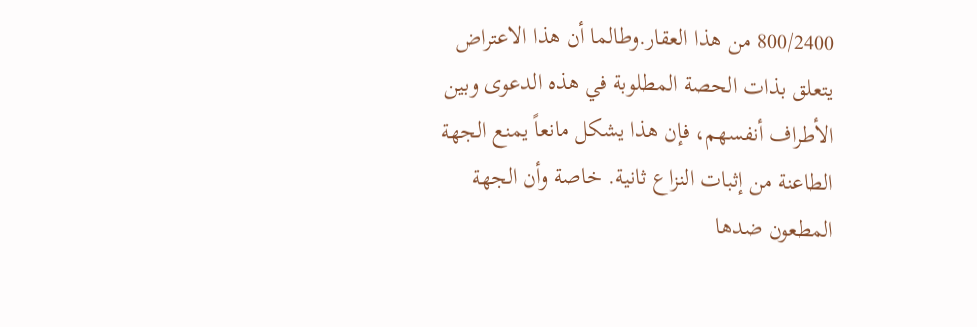800/2400 من هذا العقار.وطالما أن هذا الاعتراض يتعلق بذات الحصة المطلوبة في هذه الدعوى وبين الأطراف أنفسهم، فإن هذا يشكل مانعاً يمنع الجهة الطاعنة من إثبات النزاع ثانية. خاصة وأن الجهة المطعون ضدها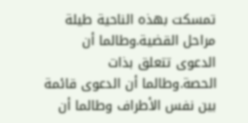تمسكت بهذه الناحية طيلة مراحل القضية.وطالما أن الدعوى تتعلق بذات الحصة.وطالما أن الدعوى قائمة بين نفس الأطراف وطالما أن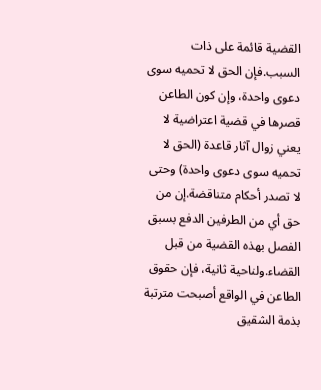القضية قائمة على ذات السبب.فإن الحق لا تحميه سوى دعوى واحدة، وإن كون الطاعن قصرها في قضية اعتراضية لا يعني زوال آثار قاعدة (الحق لا تحميه سوى دعوى واحدة) وحتى لا تصدر أحكام متناقضة.إن من حق أي من الطرفين الدفع بسبق الفصل بهذه القضية من قبل القضاء.ولناحية ثانية، فإن حقوق الطاعن في الواقع أصبحت مترتبة بذمة الشقيق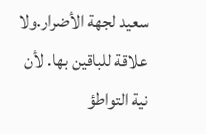سعيد لجهة الأضرار.ولا علاقة للباقين بها. لأن نية التواطؤ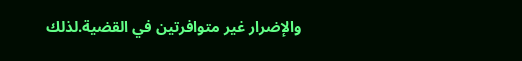والإضرار غير متوافرتين في القضية.لذلك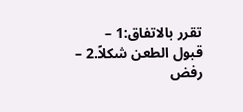تقرر بالاتفاق:1 – قبول الطعن شكلاً.2 – رفض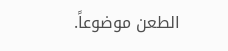الطعن موضوعاً.